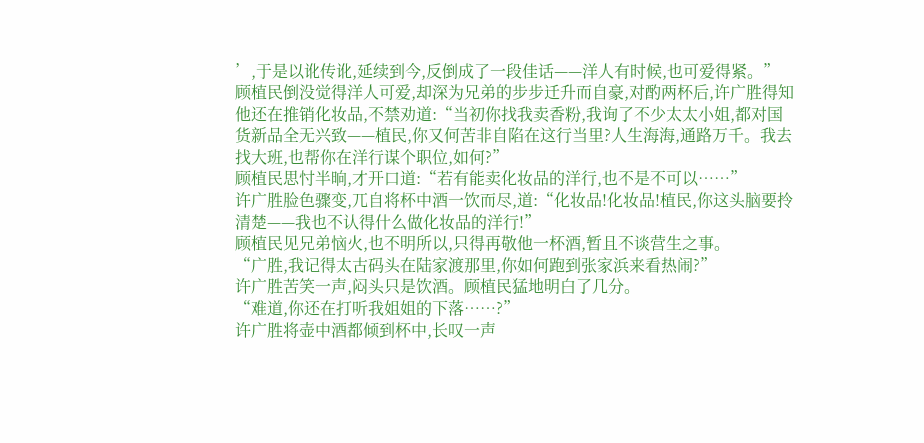’,于是以讹传讹,延续到今,反倒成了一段佳话——洋人有时候,也可爱得紧。”
顾植民倒没觉得洋人可爱,却深为兄弟的步步迁升而自豪,对酌两杯后,许广胜得知他还在推销化妆品,不禁劝道:“当初你找我卖香粉,我询了不少太太小姐,都对国货新品全无兴致——植民,你又何苦非自陷在这行当里?人生海海,通路万千。我去找大班,也帮你在洋行谋个职位,如何?”
顾植民思忖半晌,才开口道:“若有能卖化妆品的洋行,也不是不可以……”
许广胜脸色骤变,兀自将杯中酒一饮而尽,道:“化妆品!化妆品!植民,你这头脑要拎清楚——我也不认得什么做化妆品的洋行!”
顾植民见兄弟恼火,也不明所以,只得再敬他一杯酒,暂且不谈营生之事。
“广胜,我记得太古码头在陆家渡那里,你如何跑到张家浜来看热闹?”
许广胜苦笑一声,闷头只是饮酒。顾植民猛地明白了几分。
“难道,你还在打听我姐姐的下落……?”
许广胜将壶中酒都倾到杯中,长叹一声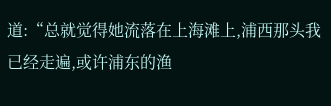道:“总就觉得她流落在上海滩上,浦西那头我已经走遍,或许浦东的渔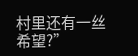村里还有一丝希望?”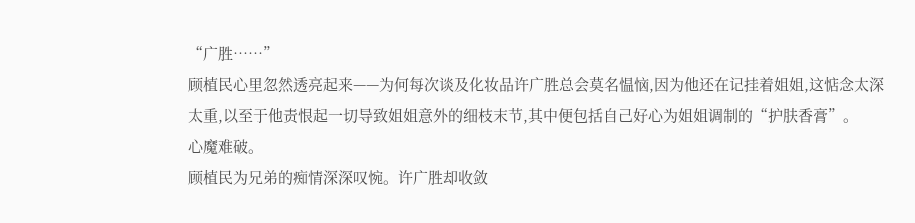“广胜……”
顾植民心里忽然透亮起来——为何每次谈及化妆品许广胜总会莫名愠恼,因为他还在记挂着姐姐,这惦念太深太重,以至于他责恨起一切导致姐姐意外的细枝末节,其中便包括自己好心为姐姐调制的“护肤香膏”。
心魔难破。
顾植民为兄弟的痴情深深叹惋。许广胜却收敛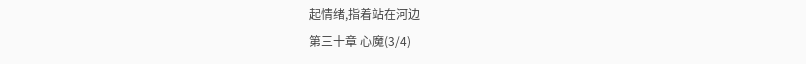起情绪,指着站在河边
第三十章 心魔(3/4)